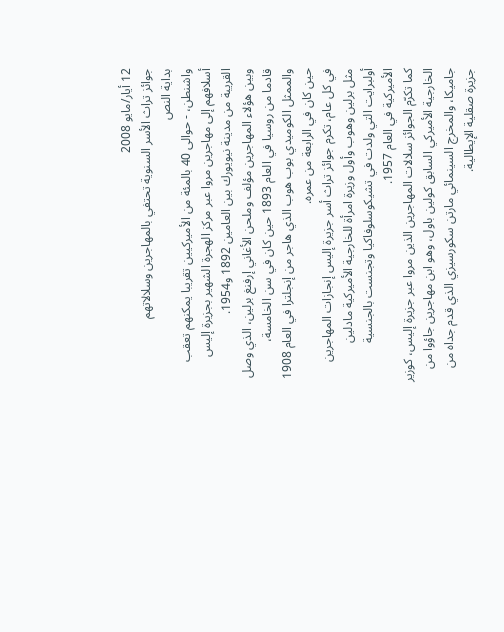12 أيار/مايو 2008
جوائز تراث الأسر السنوية تحتفي بالمهاجرين وسلالاتهم
بداية النص
واشنطن، - حوالى 40 بالمئة من الأميركيين تقريبا يمكنهم تعقب أسلافهم إلى مهاجرين مروا عبر مركز الهجرة الشهير بجزيرة إليس القريبة من مدينة نيويورك بين العامين 1892 و1954.
وبين هؤلاء المهاجرين مؤلف وملحن الأغاني إرفنغ برلين، الذي وصل قادما من روسيا في العام 1893 حين كان في سن الخامسة، والممثل الكوميدي بوب هوب الذي هاجر من إنجلترا في العام 1908 حين كان في الرابعة من عمره.
في كل عام، تكرم جوائز تراث أسر جزيرة إليس إنجازات المهاجرين مثل برلين وهوب وأول وزيرة امرأة للخارجية الأميركية مادلين أولبرايت التي ولدت في تشيكوسلوفاكيا وتجنست بالجنسية الأميركية في العام 1957.
كما تكرّم الجوائز سلالات المهاجرين الذين مروا عبر جزيرة إليس، كوزير الخارجية الأميركي السابق كولين باول، وهو ابن مهاجرين جاؤوا من جاميكا، والمخرج السينمائي مارتن سكورسيزي الذي قدم جداه من جزيرة صقلية الإيطالية.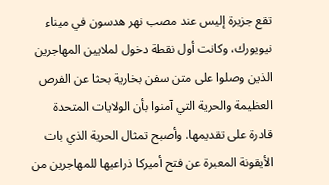تقع جزيرة إليس عند مصب نهر هدسون في ميناء نيويورك، وكانت أول نقطة دخول لملايين المهاجرين الذين وصلوا على متن سفن بخارية بحثا عن الفرص العظيمة والحرية التي آمنوا بأن الولايات المتحدة قادرة على تقديمها. وأصبح تمثال الحرية الذي بات الأيقونة المعبرة عن فتح أميركا ذراعيها للمهاجرين من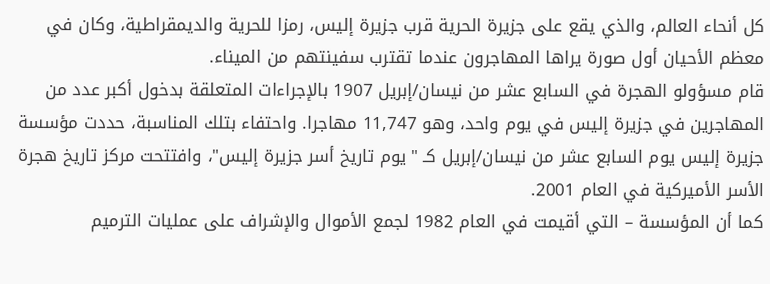كل أنحاء العالم، والذي يقع على جزيرة الحرية قرب جزيرة إليس، رمزا للحرية والديمقراطية، وكان في معظم الأحيان أول صورة يراها المهاجرون عندما تقترب سفينتهم من الميناء.
قام مسؤولو الهجرة في السابع عشر من نيسان/إبريل 1907 بالإجراءات المتعلقة بدخول أكبر عدد من المهاجرين في جزيرة إليس في يوم واحد، وهو 11,747 مهاجرا. واحتفاء بتلك المناسبة، حددت مؤسسة جزيرة إليس يوم السابع عشر من نيسان/إبريل كـ "يوم تاريخ أسر جزيرة إليس"، وافتتحت مركز تاريخ هجرة الأسر الأميركية في العام 2001.
كما أن المؤسسة – التي أقيمت في العام 1982 لجمع الأموال والإشراف على عمليات الترميم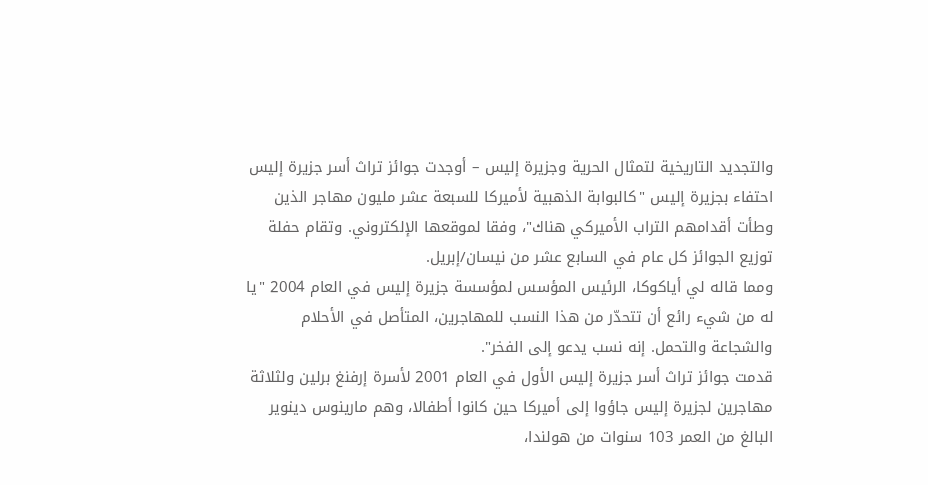والتجديد التاريخية لتمثال الحرية وجزيرة إليس – أوجدت جوائز تراث أسر جزيرة إليس احتفاء بجزيرة إليس "كالبوابة الذهبية لأميركا للسبعة عشر مليون مهاجر الذين وطأت أقدامهم التراب الأميركي هناك"، وفقا لموقعها الإلكتروني. وتقام حفلة توزيع الجوائز كل عام في السابع عشر من نيسان/إبريل.
ومما قاله لي أياكوكا، الرئيس المؤسس لمؤسسة جزيرة إليس في العام 2004 "يا له من شيء رائع أن تتحدّر من هذا النسب للمهاجرين، المتأصل في الأحلام والشجاعة والتحمل. إنه نسب يدعو إلى الفخر".
قدمت جوائز تراث أسر جزيرة إليس الأول في العام 2001 لأسرة إرفنغ برلين ولثلاثة مهاجرين لجزيرة إليس جاؤوا إلى أميركا حين كانوا أطفالا، وهم مارينوس دينوير البالغ من العمر 103 سنوات من هولندا،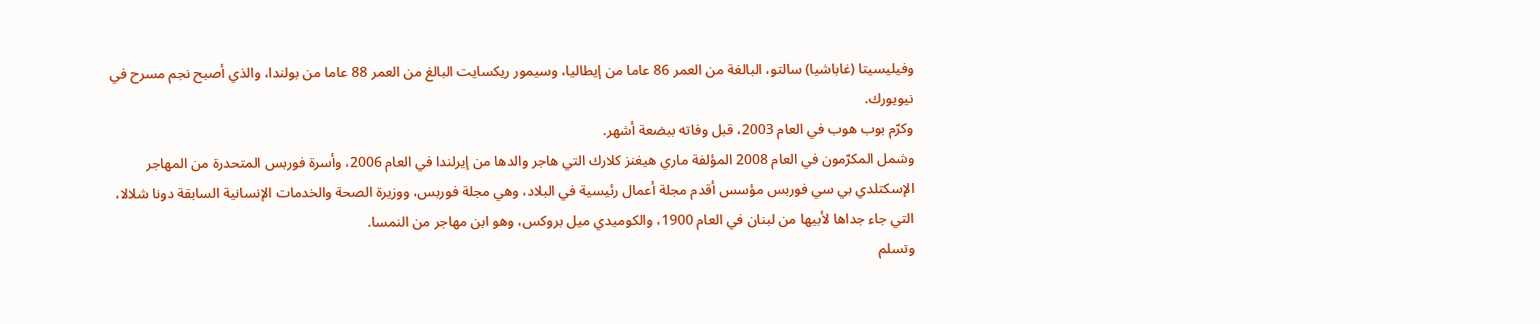وفيليسيتا (غاباشيا) سالتو، البالغة من العمر 86 عاما من إيطاليا، وسيمور ريكسايت البالغ من العمر 88 عاما من بولندا، والذي أصبح نجم مسرح في نيويورك.
وكرّم بوب هوب في العام 2003، قبل وفاته ببضعة أشهر.
وشمل المكرّمون في العام 2008 المؤلفة ماري هيغنز كلارك التي هاجر والدها من إيرلندا في العام 2006، وأسرة فوربس المتحدرة من المهاجر الإسكتلدي بي سي فوربس مؤسس أقدم مجلة أعمال رئيسية في البلاد، وهي مجلة فوربس، ووزيرة الصحة والخدمات الإنسانية السابقة دونا شلالا، التي جاء جداها لأبيها من لبنان في العام 1900، والكوميدي ميل بروكس، وهو ابن مهاجر من النمسا.
وتسلم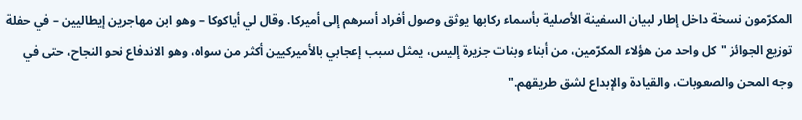المكرّمون نسخة داخل إطار لبيان السفينة الأصلية بأسماء ركابها يوثق وصول أفراد أسرهم إلى أميركا. وقال لي أياكوكا – وهو ابن مهاجرين إيطاليين – في حفلة توزيع الجوائز "كل واحد من هؤلاء المكرّمين، من أبناء وبنات جزيرة إليس، يمثل سبب إعجابي بالأميركيين أكثر من سواه، وهو الاندفاع نحو النجاح، حتى في وجه المحن والصعوبات، والقيادة والإبداع لشق طريقهم."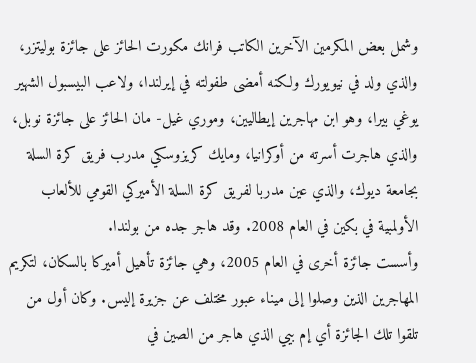وشمل بعض المكرمين الآخرين الكاتب فرانك مكورت الحائز على جائزة بوليتزر، والذي ولد في نيويورك ولكنه أمضى طفولته في إيرلندا، ولاعب البيسبول الشهير يوغي بيرا، وهو ابن مهاجرين إيطاليين، وموري غيل- مان الحائز على جائزة نوبل، والذي هاجرت أسرته من أوكرانيا، ومايك كريزوسكي مدرب فريق كرة السلة بجامعة ديوك، والذي عين مدربا لفريق كرة السلة الأميركي القومي للألعاب الأولمبية في بكين في العام 2008. وقد هاجر جده من بولندا.
وأسست جائزة أخرى في العام 2005، وهي جائزة تأهيل أميركا بالسكان، لتكريم المهاجرين الذين وصلوا إلى ميناء عبور مختلف عن جزيرة إليس. وكان أول من تلقوا تلك الجائزة أي إم بيي الذي هاجر من الصين في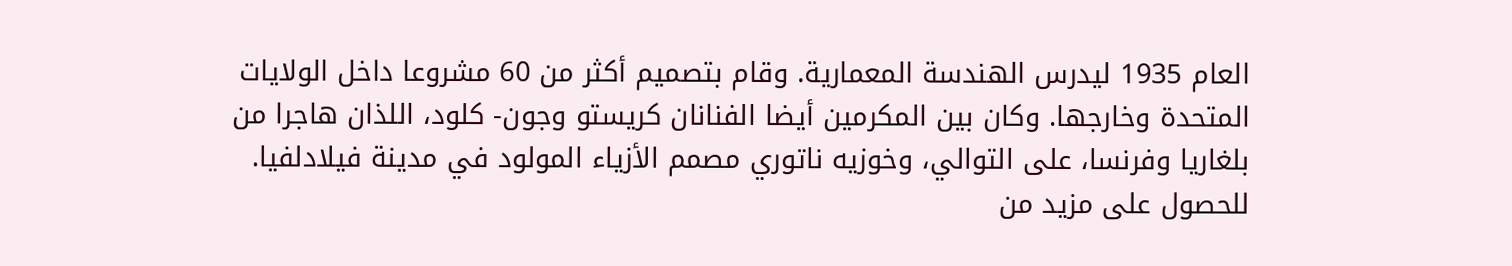العام 1935 ليدرس الهندسة المعمارية. وقام بتصميم أكثر من 60 مشروعا داخل الولايات المتحدة وخارجها. وكان بين المكرمين أيضا الفنانان كريستو وجون- كلود، اللذان هاجرا من بلغاريا وفرنسا، على التوالي، وخوزيه ناتوري مصمم الأزياء المولود في مدينة فيلادلفيا.
للحصول على مزيد من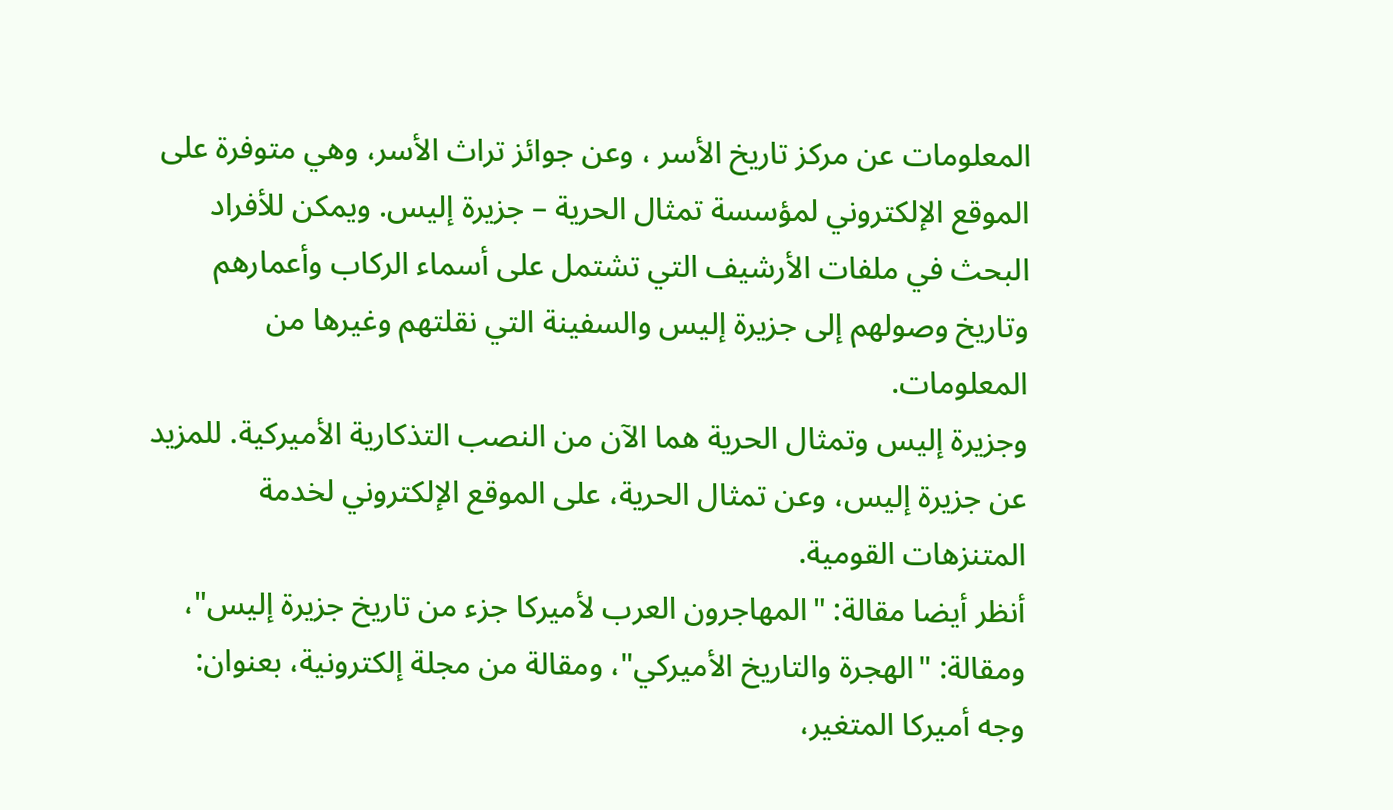المعلومات عن مركز تاريخ الأسر ، وعن جوائز تراث الأسر، وهي متوفرة على الموقع الإلكتروني لمؤسسة تمثال الحرية – جزيرة إليس. ويمكن للأفراد البحث في ملفات الأرشيف التي تشتمل على أسماء الركاب وأعمارهم وتاريخ وصولهم إلى جزيرة إليس والسفينة التي نقلتهم وغيرها من المعلومات.
وجزيرة إليس وتمثال الحرية هما الآن من النصب التذكارية الأميركية. للمزيد عن جزيرة إليس، وعن تمثال الحرية، على الموقع الإلكتروني لخدمة المتنزهات القومية.
أنظر أيضا مقالة: "المهاجرون العرب لأميركا جزء من تاريخ جزيرة إليس"، ومقالة: "الهجرة والتاريخ الأميركي"، ومقالة من مجلة إلكترونية، بعنوان: وجه أميركا المتغير،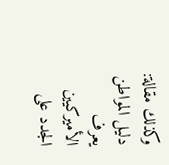وكذلك مقالة: دليل المواطن يعرف الأميركيين الجدد على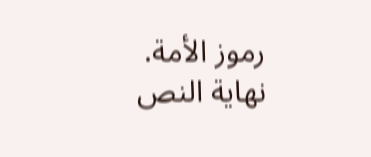رموز الأمة.
نهاية النص